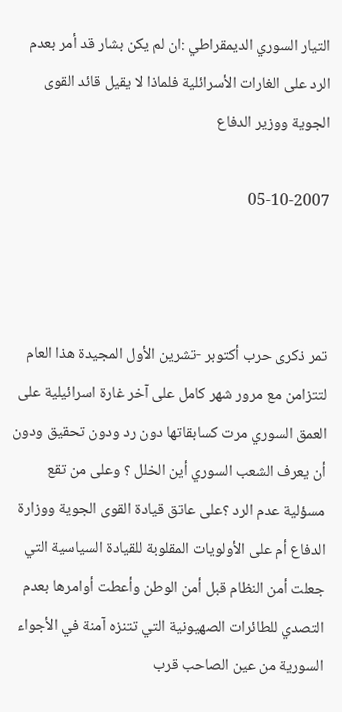التيار السوري الديمقراطي :ان لم يكن بشار قد أمر بعدم الرد على الغارات الأسرائلية فلماذا لا يقيل قائد القوى الجوية ووزير الدفاع

05-10-2007



تمر ذكرى حرب أكتوبر -تشرين الأول المجيدة هذا العام لتتزامن مع مرور شهر كامل على آخر غارة اسرائيلية على العمق السوري مرت كسابقاتها دون رد ودون تحقيق ودون أن يعرف الشعب السوري أين الخلل ؟ وعلى من تقع مسؤلية عدم الرد ؟على عاتق قيادة القوى الجوية ووزارة الدفاع أم على الأولويات المقلوبة للقيادة السياسية التي جعلت أمن النظام قبل أمن الوطن وأعطت أوامرها بعدم التصدي للطائرات الصهيونية التي تتنزه آمنة في الأجواء السورية من عين الصاحب قرب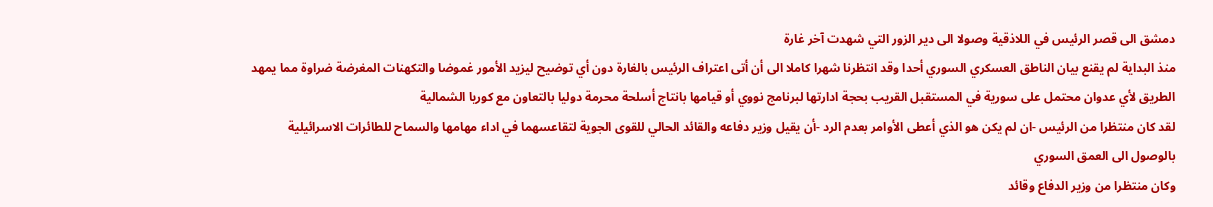دمشق الى قصر الرئيس في اللاذقية وصولا الى دير الزور التي شهدت آخر غارة
منذ البداية لم يقنع بيان الناطق العسكري السوري أحدا وقد انتظرنا شهرا كاملا الى أن أتى اعتراف الرئيس بالغارة دون أي توضيح ليزيد الأمور غموضا والتكهنات المغرضة ضراوة مما يمهد الطريق لأي عدوان محتمل على سورية في المستقبل القريب بحجة ادارتها لبرنامج نووي أو قيامها بانتاج أسلحة محرمة دوليا بالتعاون مع كوريا الشمالية
لقد كان منتظرا من الرئيس -ان لم يكن هو الذي أعطى الأوامر بعدم الرد -أن يقيل وزير دفاعه والقائد الحالي للقوى الجوية لتقاعسهما في اداء مهامها والسماح للطائرات الاسرائيلية بالوصول الى العمق السوري
وكان منتظرا من وزير الدفاع وقائد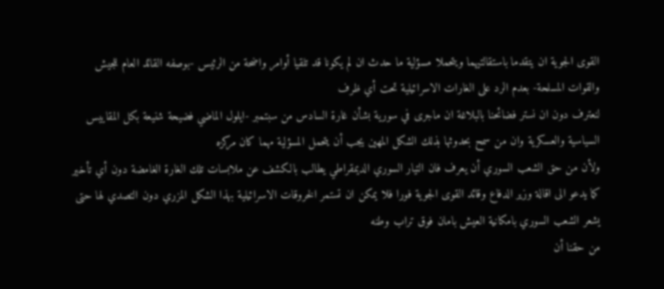القوى الجوية ان يتقدما باستقالتيهما ويتحملا مسؤلية ما حدث ان لم يكونا قد تلقيا أوامر واضحة من الرئيس -بوصفه القائد العام للجيش والقوات المسلحة- بعدم الرد على الغارات الاسرائيلية تحت أي ظرف
لنعترف دون ان نستر فضائحنا بالبلاغة ان ماجرى في سورية بشأن غارة السادس من سبتمبر -ايلول الماضي فضيحة شنيعة بكل المقاييس السياسية والعسكرية وان من سمح بحدوثها بذلك الشكل المهين يجب أن يتحمل المسؤلية مهما كان مركزه
ولأن من حق الشعب السوري أن يعرف فان التيار السوري الديمقراطي يطالب بالكشف عن ملابسات تلك الغارة الغامضة دون أي تأخير كما يدعو الى اقالة وزير الدفاع وقائد القوى الجوية فورا فلا يمكن ان تستمر الخروقات الاسرائيلية بهذا الشكل المزري دون التصدي لها حتى يشعر الشعب السوري بامكانية العيش بامان فوق تراب وطنه
من حقنا أن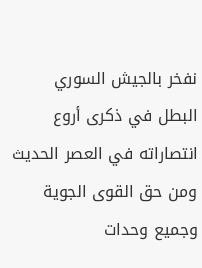نفخر بالجيش السوري البطل في ذكرى أروع انتصاراته في العصر الحديث ومن حق القوى الجوية وجميع وحدات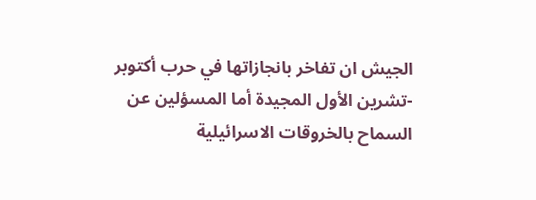الجيش ان تفاخر بانجازاتها في حرب أكتوبر -تشرين الأول المجيدة أما المسؤلين عن السماح بالخروقات الاسرائيلية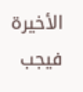الأخيرة فيجب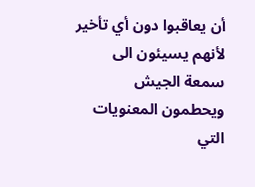أن يعاقبوا دون أي تأخير لأنهم يسيئون الى سمعة الجيش ويحطمون المعنويات التي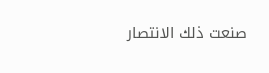صنعت ذلك الانتصار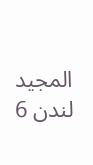المجيد
لندن 6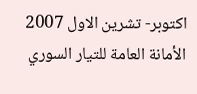اكتوبر- تشرين الاول 2007 الأمانة العامة للتيار السوري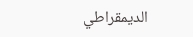الديمقراطي